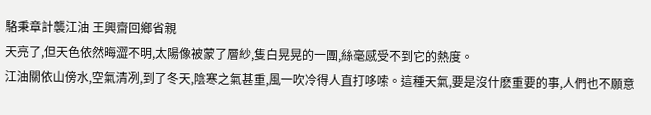駱秉章計襲江油 王興齋回鄉省親
天亮了,但天色依然晦澀不明,太陽像被蒙了層紗,隻白晃晃的一團,絲毫感受不到它的熱度。
江油關依山傍水,空氣清冽,到了冬天,陰寒之氣甚重,風一吹冷得人直打哆嗦。這種天氣,要是沒什麽重要的事,人們也不願意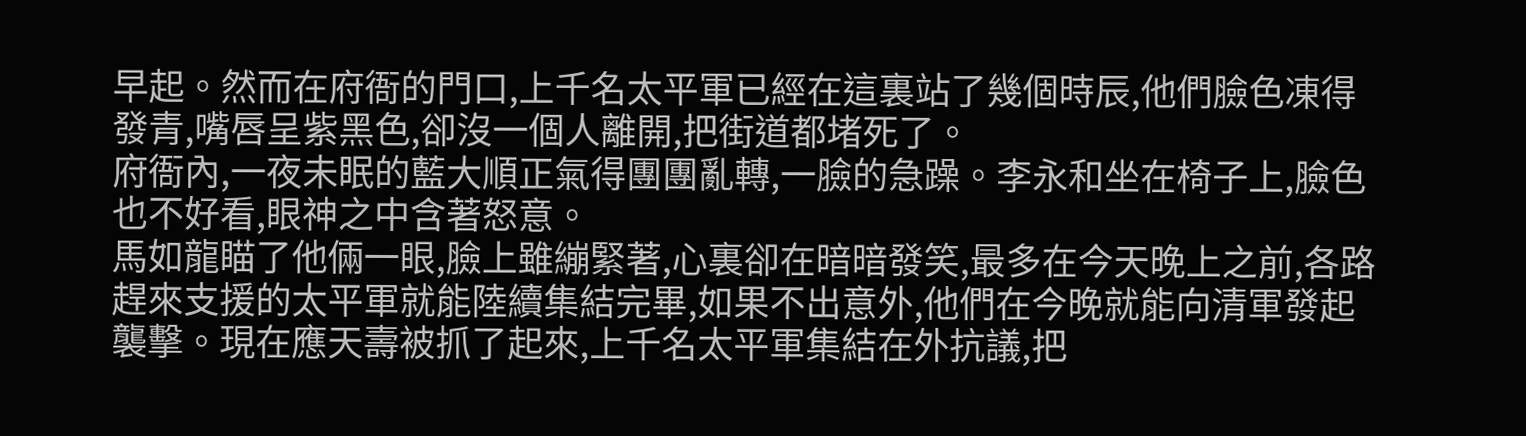早起。然而在府衙的門口,上千名太平軍已經在這裏站了幾個時辰,他們臉色凍得發青,嘴唇呈紫黑色,卻沒一個人離開,把街道都堵死了。
府衙內,一夜未眠的藍大順正氣得團團亂轉,一臉的急躁。李永和坐在椅子上,臉色也不好看,眼神之中含著怒意。
馬如龍瞄了他倆一眼,臉上雖繃緊著,心裏卻在暗暗發笑,最多在今天晚上之前,各路趕來支援的太平軍就能陸續集結完畢,如果不出意外,他們在今晚就能向清軍發起襲擊。現在應天壽被抓了起來,上千名太平軍集結在外抗議,把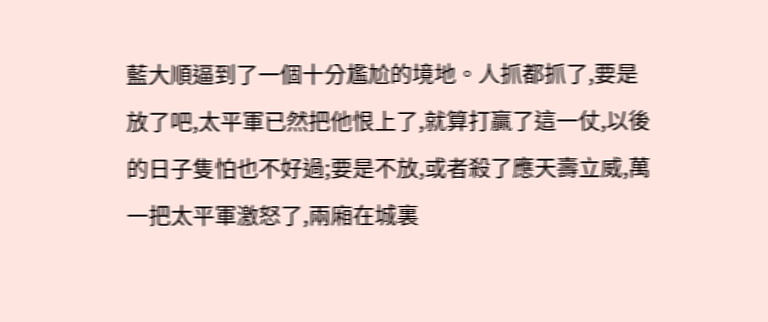藍大順逼到了一個十分尷尬的境地。人抓都抓了,要是放了吧,太平軍已然把他恨上了,就算打贏了這一仗,以後的日子隻怕也不好過;要是不放,或者殺了應天壽立威,萬一把太平軍激怒了,兩廂在城裏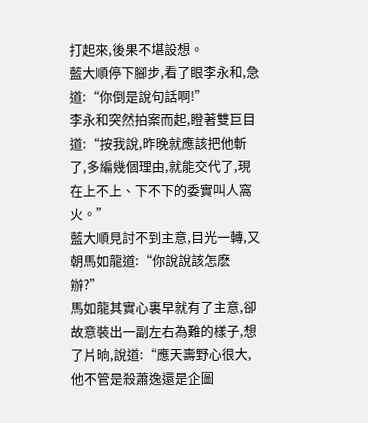打起來,後果不堪設想。
藍大順停下腳步,看了眼李永和,急道:“你倒是說句話啊!”
李永和突然拍案而起,瞪著雙巨目道:“按我說,昨晚就應該把他斬了,多編幾個理由,就能交代了,現在上不上、下不下的委實叫人窩火。”
藍大順見討不到主意,目光一轉,又朝馬如龍道:“你說說該怎麽辦?”
馬如龍其實心裏早就有了主意,卻故意裝出一副左右為難的樣子,想了片晌,說道:“應天壽野心很大,他不管是殺蕭逸還是企圖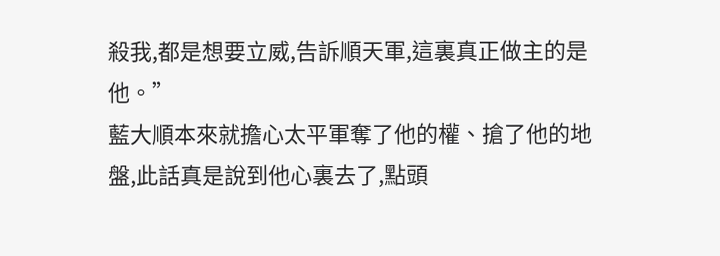殺我,都是想要立威,告訴順天軍,這裏真正做主的是他。”
藍大順本來就擔心太平軍奪了他的權、搶了他的地盤,此話真是說到他心裏去了,點頭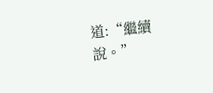道:“繼續說。”